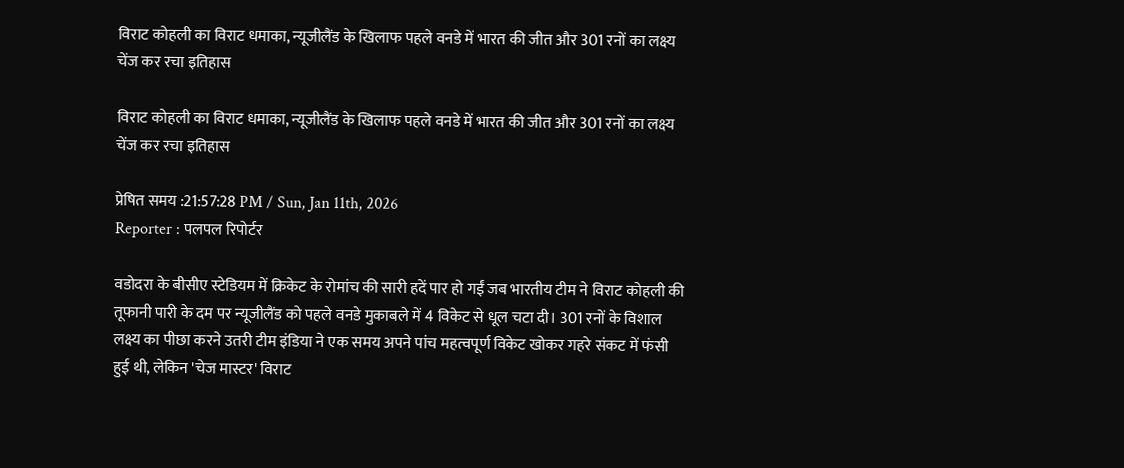विराट कोहली का विराट धमाका, न्यूजीलैंड के खिलाफ पहले वनडे में भारत की जीत और 301 रनों का लक्ष्य चेंज कर रचा इतिहास

विराट कोहली का विराट धमाका, न्यूजीलैंड के खिलाफ पहले वनडे में भारत की जीत और 301 रनों का लक्ष्य चेंज कर रचा इतिहास

प्रेषित समय :21:57:28 PM / Sun, Jan 11th, 2026
Reporter : पलपल रिपोर्टर

वडोदरा के बीसीए स्टेडियम में क्रिकेट के रोमांच की सारी हदें पार हो गईं जब भारतीय टीम ने विराट कोहली की तूफानी पारी के दम पर न्यूजीलैंड को पहले वनडे मुकाबले में 4 विकेट से धूल चटा दी। 301 रनों के विशाल लक्ष्य का पीछा करने उतरी टीम इंडिया ने एक समय अपने पांच महत्वपूर्ण विकेट खोकर गहरे संकट में फंसी हुई थी, लेकिन 'चेज मास्टर' विराट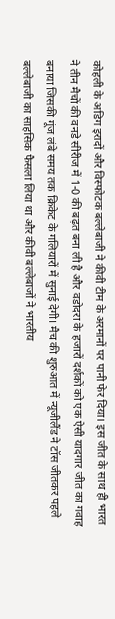कोहली के अडिग इरादों और विस्फोटक बल्लेबाजी ने कीवी टीम के अरमानों पर पानी फेर दिया। इस जीत के साथ ही भारत ने तीन मैचों की वनडे सीरीज में 1-0 की बढ़त बना ली है और वडोदरा के हजारों दर्शकों को एक ऐसी यादगार जीत का गवाह बनाया जिसकी गूंज लंबे समय तक क्रिकेट के गलियारों में सुनाई देगी। मैच की शुरुआत में न्यूजीलैंड ने टॉस जीतकर पहले बल्लेबाजी का साहसिक फैसला लिया था और कीवी बल्लेबाजों ने भारतीय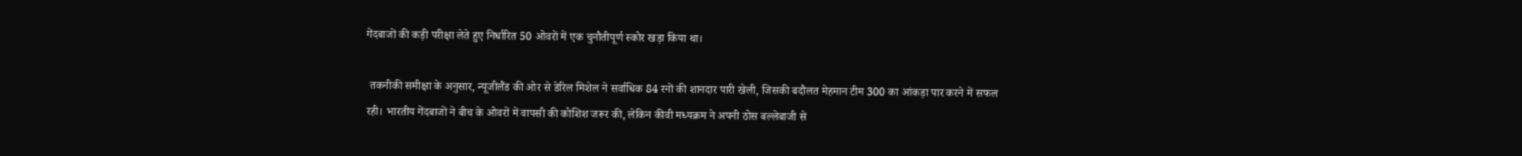गेंदबाजों की कड़ी परीक्षा लेते हुए निर्धारित 50 ओवरों में एक चुनौतीपूर्ण स्कोर खड़ा किया था।

 तकनीकी समीक्षा के अनुसार, न्यूजीलैंड की ओर से डेरिल मिशेल ने सर्वाधिक 84 रनों की शानदार पारी खेली, जिसकी बदौलत मेहमान टीम 300 का आंकड़ा पार करने में सफल रही। भारतीय गेंदबाजों ने बीच के ओवरों में वापसी की कोशिश जरूर की, लेकिन कीवी मध्यक्रम ने अपनी ठोस बल्लेबाजी से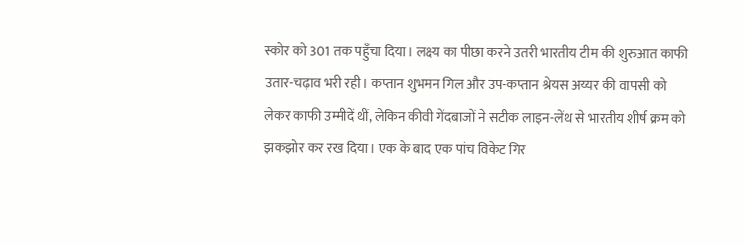स्कोर को 301 तक पहुँचा दिया। लक्ष्य का पीछा करने उतरी भारतीय टीम की शुरुआत काफी उतार-चढ़ाव भरी रही। कप्तान शुभमन गिल और उप-कप्तान श्रेयस अय्यर की वापसी को लेकर काफी उम्मीदें थीं, लेकिन कीवी गेंदबाजों ने सटीक लाइन-लेंथ से भारतीय शीर्ष क्रम को झकझोर कर रख दिया। एक के बाद एक पांच विकेट गिर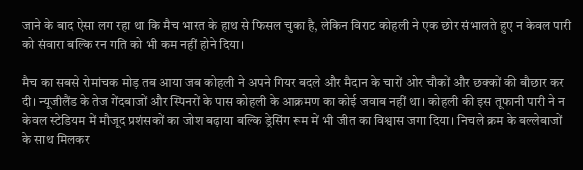जाने के बाद ऐसा लग रहा था कि मैच भारत के हाथ से फिसल चुका है, लेकिन विराट कोहली ने एक छोर संभालते हुए न केवल पारी को संवारा बल्कि रन गति को भी कम नहीं होने दिया।

मैच का सबसे रोमांचक मोड़ तब आया जब कोहली ने अपने गियर बदले और मैदान के चारों ओर चौकों और छक्कों की बौछार कर दी। न्यूजीलैंड के तेज गेंदबाजों और स्पिनरों के पास कोहली के आक्रमण का कोई जवाब नहीं था। कोहली की इस तूफानी पारी ने न केवल स्टेडियम में मौजूद प्रशंसकों का जोश बढ़ाया बल्कि ड्रेसिंग रूम में भी जीत का विश्वास जगा दिया। निचले क्रम के बल्लेबाजों के साथ मिलकर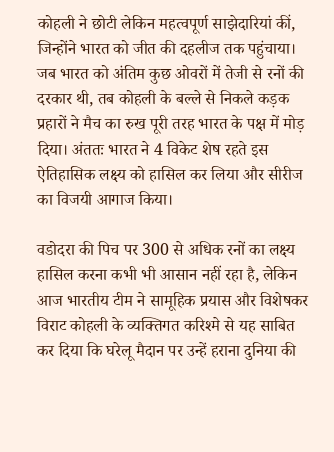कोहली ने छोटी लेकिन महत्वपूर्ण साझेदारियां कीं, जिन्होंने भारत को जीत की दहलीज तक पहुंचाया। जब भारत को अंतिम कुछ ओवरों में तेजी से रनों की दरकार थी, तब कोहली के बल्ले से निकले कड़क प्रहारों ने मैच का रुख पूरी तरह भारत के पक्ष में मोड़ दिया। अंततः भारत ने 4 विकेट शेष रहते इस ऐतिहासिक लक्ष्य को हासिल कर लिया और सीरीज का विजयी आगाज किया।

वडोदरा की पिच पर 300 से अधिक रनों का लक्ष्य हासिल करना कभी भी आसान नहीं रहा है, लेकिन आज भारतीय टीम ने सामूहिक प्रयास और विशेषकर विराट कोहली के व्यक्तिगत करिश्मे से यह साबित कर दिया कि घरेलू मैदान पर उन्हें हराना दुनिया की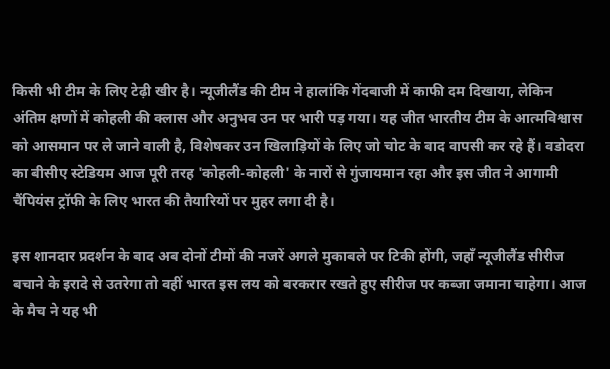किसी भी टीम के लिए टेढ़ी खीर है। न्यूजीलैंड की टीम ने हालांकि गेंदबाजी में काफी दम दिखाया, लेकिन अंतिम क्षणों में कोहली की क्लास और अनुभव उन पर भारी पड़ गया। यह जीत भारतीय टीम के आत्मविश्वास को आसमान पर ले जाने वाली है, विशेषकर उन खिलाड़ियों के लिए जो चोट के बाद वापसी कर रहे हैं। वडोदरा का बीसीए स्टेडियम आज पूरी तरह 'कोहली-कोहली' के नारों से गुंजायमान रहा और इस जीत ने आगामी चैंपियंस ट्रॉफी के लिए भारत की तैयारियों पर मुहर लगा दी है।

इस शानदार प्रदर्शन के बाद अब दोनों टीमों की नजरें अगले मुकाबले पर टिकी होंगी, जहाँ न्यूजीलैंड सीरीज बचाने के इरादे से उतरेगा तो वहीं भारत इस लय को बरकरार रखते हुए सीरीज पर कब्जा जमाना चाहेगा। आज के मैच ने यह भी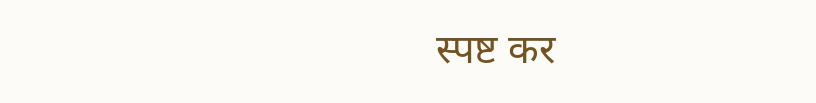स्पष्ट कर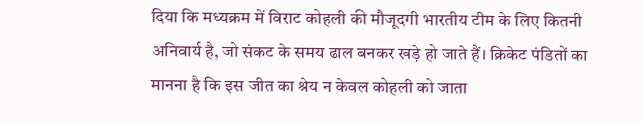दिया कि मध्यक्रम में विराट कोहली की मौजूदगी भारतीय टीम के लिए कितनी अनिवार्य है, जो संकट के समय ढाल बनकर खड़े हो जाते हैं। क्रिकेट पंडितों का मानना है कि इस जीत का श्रेय न केवल कोहली को जाता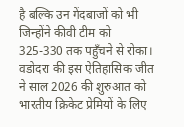है बल्कि उन गेंदबाजों को भी जिन्होंने कीवी टीम को 325-330 तक पहुँचने से रोका। वडोदरा की इस ऐतिहासिक जीत ने साल 2026 की शुरुआत को भारतीय क्रिकेट प्रेमियों के लिए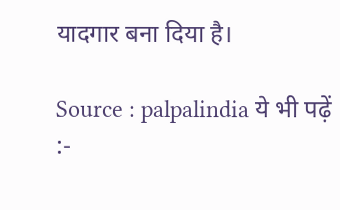यादगार बना दिया है।

Source : palpalindia ये भी पढ़ें :-